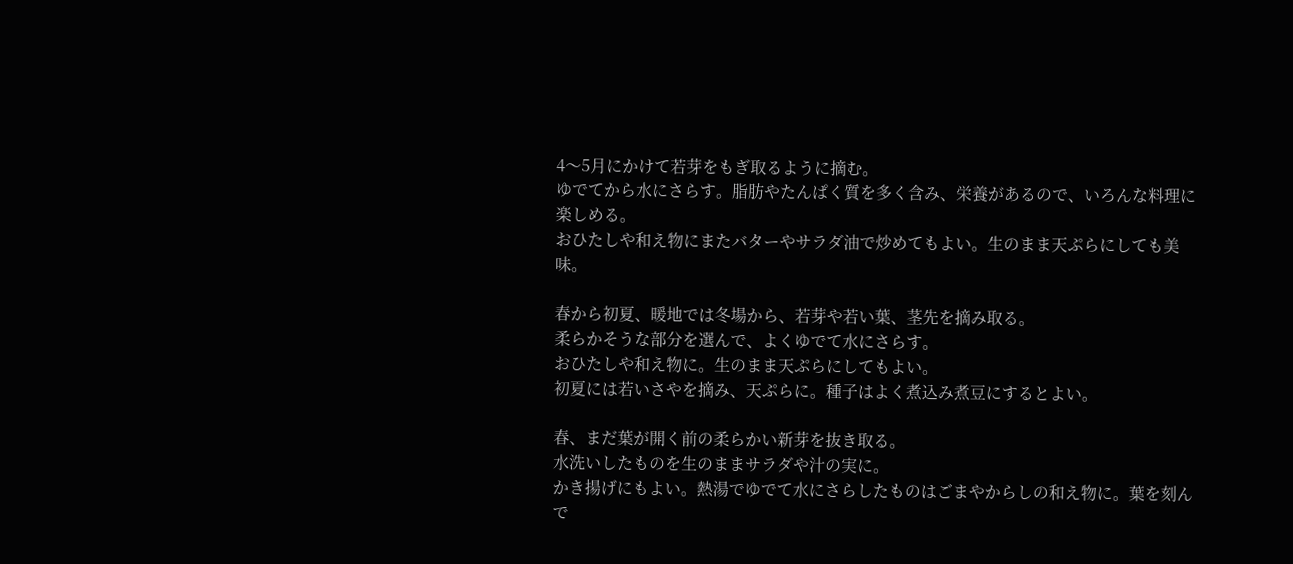4〜5月にかけて若芽をもぎ取るように摘む。
ゆでてから水にさらす。脂肪やたんぱく質を多く含み、栄養があるので、いろんな料理に楽しめる。
おひたしや和え物にまたバターやサラダ油で炒めてもよい。生のまま天ぷらにしても美味。

春から初夏、暖地では冬場から、若芽や若い葉、茎先を摘み取る。
柔らかそうな部分を選んで、よくゆでて水にさらす。
おひたしや和え物に。生のまま天ぷらにしてもよい。
初夏には若いさやを摘み、天ぷらに。種子はよく煮込み煮豆にするとよい。

春、まだ葉が開く前の柔らかい新芽を抜き取る。
水洗いしたものを生のままサラダや汁の実に。
かき揚げにもよい。熱湯でゆでて水にさらしたものはごまやからしの和え物に。葉を刻んで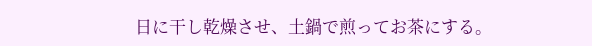日に干し乾燥させ、土鍋で煎ってお茶にする。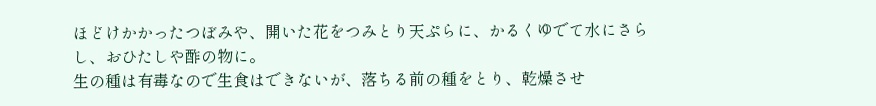ほどけかかったつぼみや、開いた花をつみとり天ぷらに、かるくゆでて水にさらし、おひたしや酢の物に。
生の種は有毒なので生食はできないが、落ちる前の種をとり、乾燥させ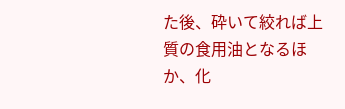た後、砕いて絞れば上質の食用油となるほか、化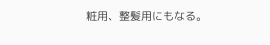粧用、整髪用にもなる。